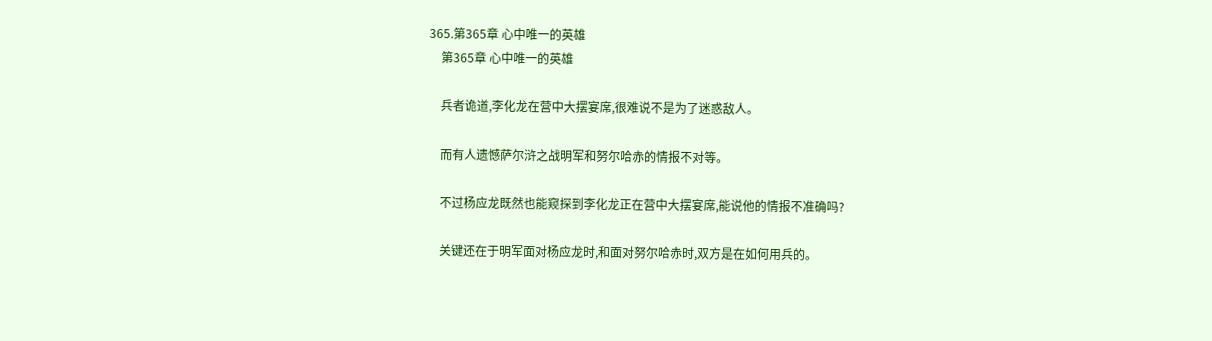365.第365章 心中唯一的英雄
    第365章 心中唯一的英雄

    兵者诡道,李化龙在营中大摆宴席,很难说不是为了迷惑敌人。

    而有人遗憾萨尔浒之战明军和努尔哈赤的情报不对等。

    不过杨应龙既然也能窥探到李化龙正在营中大摆宴席,能说他的情报不准确吗?

    关键还在于明军面对杨应龙时,和面对努尔哈赤时,双方是在如何用兵的。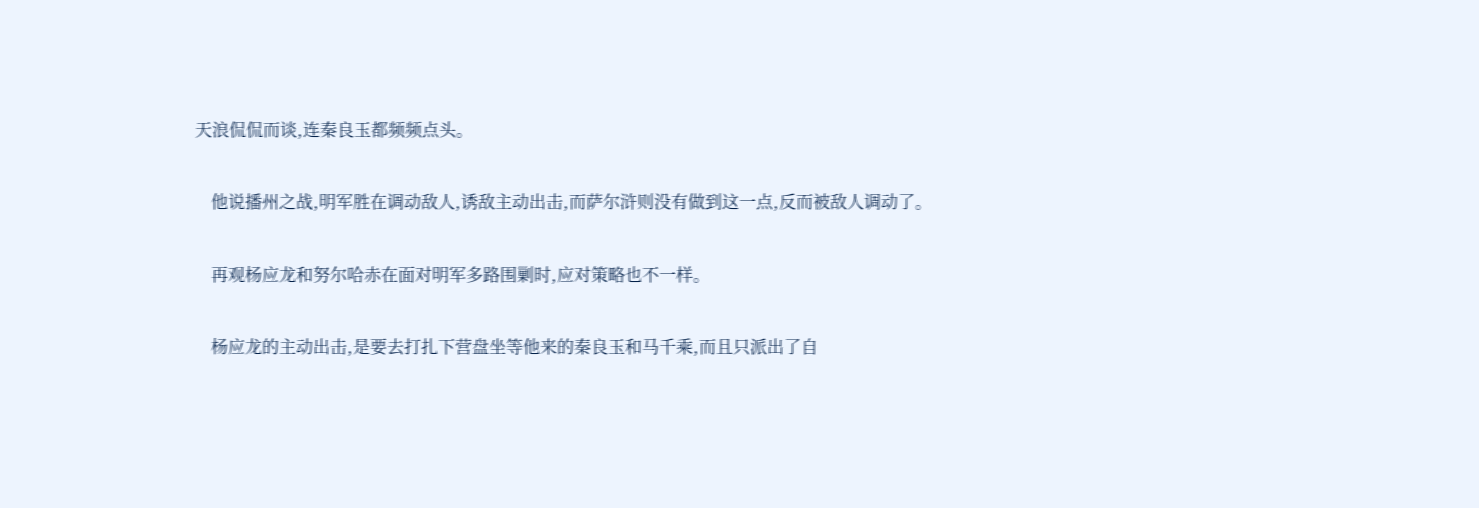天浪侃侃而谈,连秦良玉都频频点头。

    他说播州之战,明军胜在调动敌人,诱敌主动出击,而萨尔浒则没有做到这一点,反而被敌人调动了。

    再观杨应龙和努尔哈赤在面对明军多路围剿时,应对策略也不一样。

    杨应龙的主动出击,是要去打扎下营盘坐等他来的秦良玉和马千乘,而且只派出了自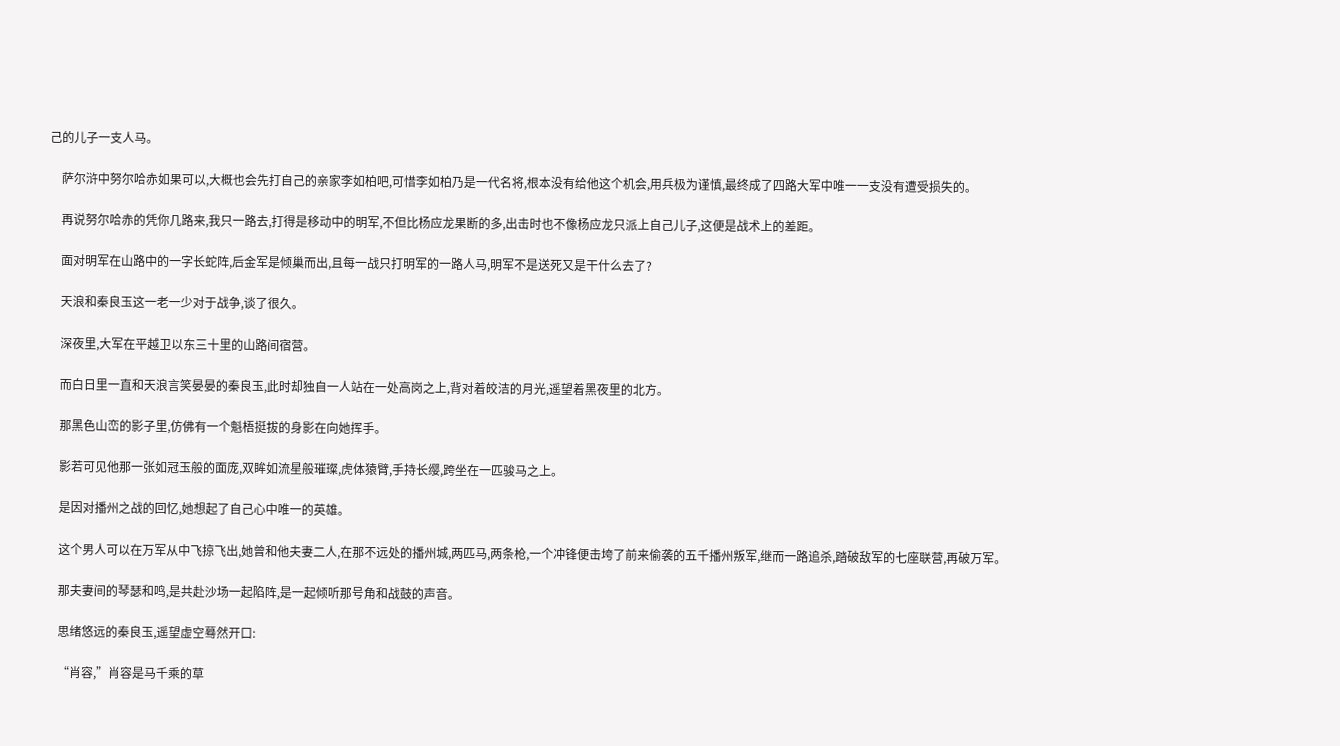己的儿子一支人马。

    萨尔浒中努尔哈赤如果可以,大概也会先打自己的亲家李如柏吧,可惜李如柏乃是一代名将,根本没有给他这个机会,用兵极为谨慎,最终成了四路大军中唯一一支没有遭受损失的。

    再说努尔哈赤的凭你几路来,我只一路去,打得是移动中的明军,不但比杨应龙果断的多,出击时也不像杨应龙只派上自己儿子,这便是战术上的差距。

    面对明军在山路中的一字长蛇阵,后金军是倾巢而出,且每一战只打明军的一路人马,明军不是送死又是干什么去了?

    天浪和秦良玉这一老一少对于战争,谈了很久。

    深夜里,大军在平越卫以东三十里的山路间宿营。

    而白日里一直和天浪言笑晏晏的秦良玉,此时却独自一人站在一处高岗之上,背对着皎洁的月光,遥望着黑夜里的北方。

    那黑色山峦的影子里,仿佛有一个魁梧挺拔的身影在向她挥手。

    影若可见他那一张如冠玉般的面庞,双眸如流星般璀璨,虎体猿臂,手持长缨,跨坐在一匹骏马之上。

    是因对播州之战的回忆,她想起了自己心中唯一的英雄。

    这个男人可以在万军从中飞掠飞出,她曾和他夫妻二人,在那不远处的播州城,两匹马,两条枪,一个冲锋便击垮了前来偷袭的五千播州叛军,继而一路追杀,踏破敌军的七座联营,再破万军。

    那夫妻间的琴瑟和鸣,是共赴沙场一起陷阵,是一起倾听那号角和战鼓的声音。

    思绪悠远的秦良玉,遥望虚空蓦然开口:

    “肖容,”肖容是马千乘的草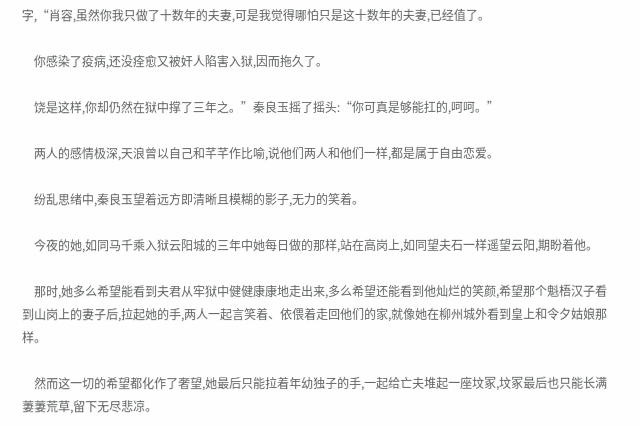字,“肖容,虽然你我只做了十数年的夫妻,可是我觉得哪怕只是这十数年的夫妻,已经值了。

    你感染了疫病,还没痊愈又被奸人陷害入狱,因而拖久了。

    饶是这样,你却仍然在狱中撑了三年之。”秦良玉摇了摇头:“你可真是够能扛的,呵呵。”

    两人的感情极深,天浪曾以自己和芊芊作比喻,说他们两人和他们一样,都是属于自由恋爱。

    纷乱思绪中,秦良玉望着远方即清晰且模糊的影子,无力的笑着。

    今夜的她,如同马千乘入狱云阳城的三年中她每日做的那样,站在高岗上,如同望夫石一样遥望云阳,期盼着他。

    那时,她多么希望能看到夫君从牢狱中健健康康地走出来,多么希望还能看到他灿烂的笑颜,希望那个魁梧汉子看到山岗上的妻子后,拉起她的手,两人一起言笑着、依偎着走回他们的家,就像她在柳州城外看到皇上和令夕姑娘那样。

    然而这一切的希望都化作了奢望,她最后只能拉着年幼独子的手,一起给亡夫堆起一座坟冢,坟冢最后也只能长满萋萋荒草,留下无尽悲凉。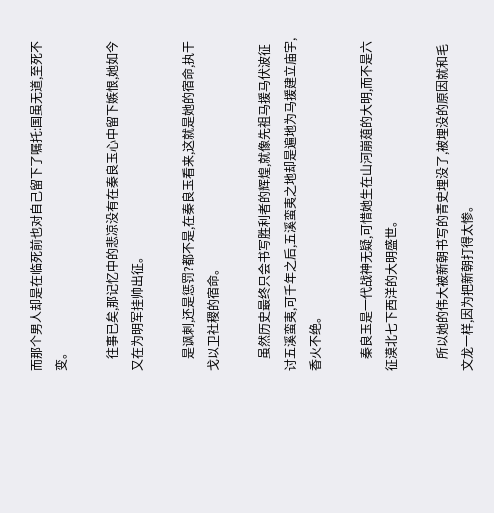而那个男人却是在临死前也对自己留下了嘱托:国虽无道,至死不变。

    往事已矣,那记忆中的悲凉没有在秦良玉心中留下嫉恨,她如今又在为明军挂帅出征。

    是讽刺,还是惩罚?都不是,在秦良玉看来,这就是她的宿命,执干戈以卫社稷的宿命。

    虽然历史最终只会书写胜利者的辉煌,就像先祖马援马伏波征讨五溪蛮夷,可千年之后,五溪蛮夷之地却是遍地为马援建立庙宇,香火不绝。

    秦良玉是一代战神无疑,可惜她生在山河崩葅的大明,而不是六征漠北七下西洋的大明盛世。

    所以她的伟大被新朝书写的青史埋没了,被埋没的原因就和毛文龙一样,因为把新朝打得太惨。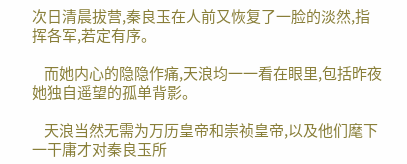次日清晨拔营,秦良玉在人前又恢复了一脸的淡然,指挥各军,若定有序。

    而她内心的隐隐作痛,天浪均一一看在眼里,包括昨夜她独自遥望的孤单背影。

    天浪当然无需为万历皇帝和崇祯皇帝,以及他们麾下一干庸才对秦良玉所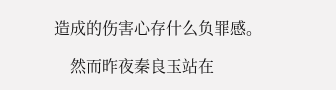造成的伤害心存什么负罪感。

    然而昨夜秦良玉站在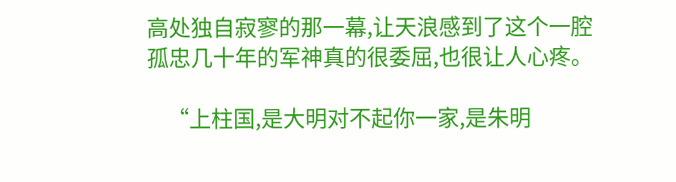高处独自寂寥的那一幕,让天浪感到了这个一腔孤忠几十年的军神真的很委屈,也很让人心疼。

    “上柱国,是大明对不起你一家,是朱明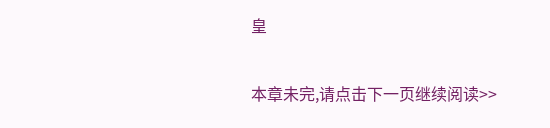皇

本章未完,请点击下一页继续阅读>>